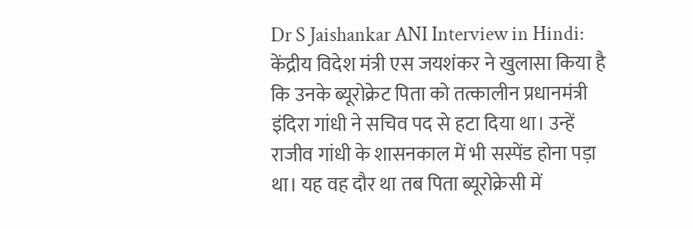Dr S Jaishankar ANI Interview in Hindi: केंद्रीय विदेश मंत्री एस जयशंकर ने खुलासा किया है कि उनके ब्यूरोक्रेट पिता को तत्कालीन प्रधानमंत्री इंदिरा गांधी ने सचिव पद से हटा दिया था। उन्हें राजीव गांधी के शासनकाल में भी सस्पेंड होना पड़ा था। यह वह दौर था तब पिता ब्यूरोक्रेसी में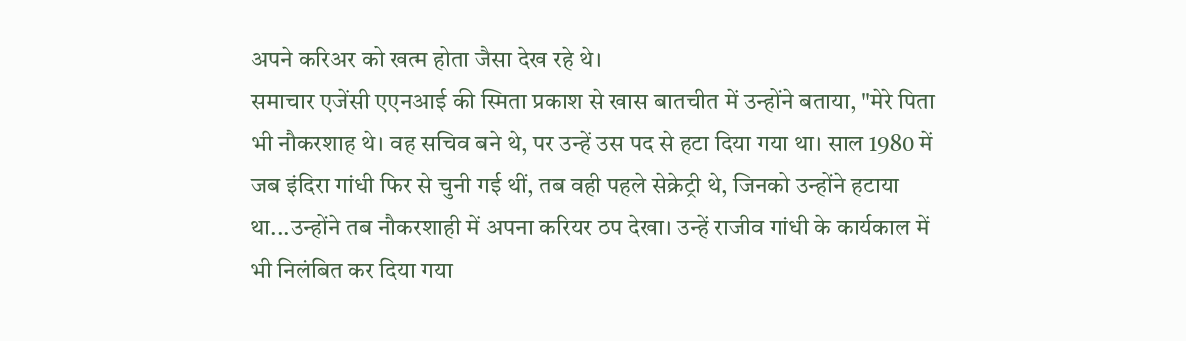अपने करिअर को खत्म होता जैसा देख रहे थे।
समाचार एजेंसी एएनआई की स्मिता प्रकाश से खास बातचीत में उन्होंने बताया, "मेरे पिता भी नौकरशाह थे। वह सचिव बने थे, पर उन्हें उस पद से हटा दिया गया था। साल 1980 में जब इंदिरा गांधी फिर से चुनी गई थीं, तब वही पहले सेक्रेट्री थे, जिनको उन्होंने हटाया था...उन्होंने तब नौकरशाही में अपना करियर ठप देखा। उन्हें राजीव गांधी के कार्यकाल में भी निलंबित कर दिया गया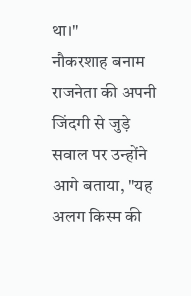था।"
नौकरशाह बनाम राजनेता की अपनी जिंदगी से जुड़े सवाल पर उन्होंने आगे बताया, "यह अलग किस्म की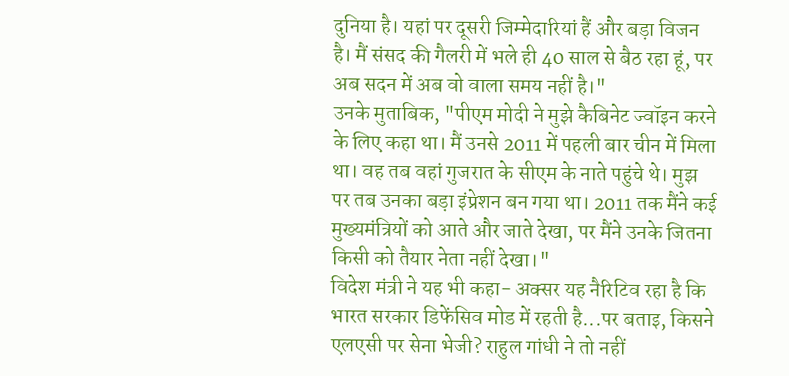दुनिया है। यहां पर दूसरी जिम्मेदारियां हैं और बड़ा विजन है। मैं संसद की गैलरी में भले ही 40 साल से बैठ रहा हूं, पर अब सदन में अब वो वाला समय नहीं है।"
उनके मुताबिक, "पीएम मोदी ने मुझे कैबिनेट ज्वॉइन करने के लिए कहा था। मैं उनसे 2011 में पहली बार चीन में मिला था। वह तब वहां गुजरात के सीएम के नाते पहुंचे थे। मुझ पर तब उनका बड़ा इंप्रेशन बन गया था। 2011 तक मैंने कई मुख्यमंत्रियों को आते और जाते देखा, पर मैंने उनके जितना किसी को तैयार नेता नहीं देखा।"
विदेश मंत्री ने यह भी कहा- अक्सर यह नैरिटिव रहा है कि भारत सरकार डिफेंसिव मोड में रहती है...पर बताइ, किसने एलएसी पर सेना भेजी? राहुल गांधी ने तो नहीं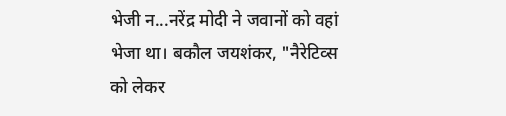भेजी न...नरेंद्र मोदी ने जवानों को वहां भेजा था। बकौल जयशंकर, "नैरेटिव्स को लेकर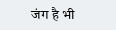जंग है भी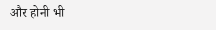और होनी भी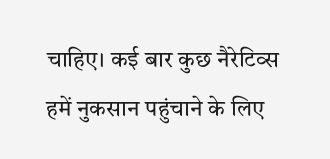चाहिए। कई बार कुछ नैरेटिव्स हमें नुकसान पहुंचाने के लिए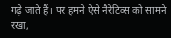गढ़े जाते हैं। पर हमने ऐसे नैरेटिव्स को सामने रखा,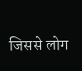जिससे लोग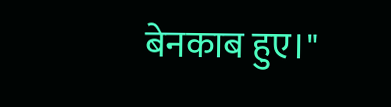बेनकाब हुए।"